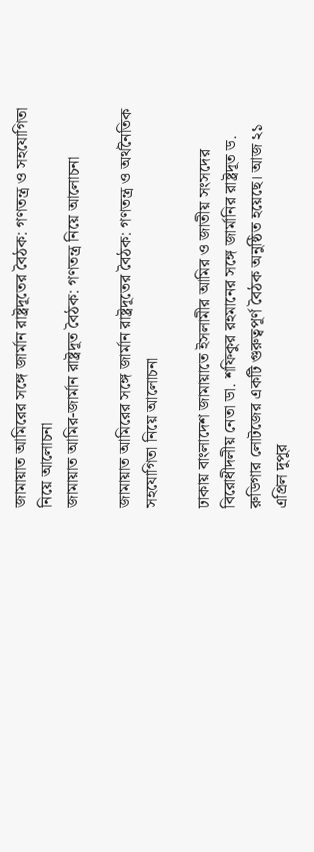জামায়াত আমিরের সঙ্গে জার্মান রাষ্ট্রদূতের বৈঠক: গণতন্ত্র ও সহযোগিতা নিয়ে আলোচনা
জামায়াত আমির-জার্মান রাষ্ট্রদূত বৈঠক: গণতন্ত্র নিয়ে আলোচনা

জামায়াত আমিরের সঙ্গে জার্মান রাষ্ট্রদূতের বৈঠক: গণতন্ত্র ও অর্থনৈতিক সহযোগিতা নিয়ে আলোচনা

ঢাকায় বাংলাদেশ জামায়াতে ইসলামীর আমির ও জাতীয় সংসদের বিরোধীদলীয় নেতা ডা. শফিকুর রহমানের সঙ্গে জার্মানির রাষ্ট্রদূত ড. রুডিগার লোটজের একটি গুরুত্বপূর্ণ বৈঠক অনুষ্ঠিত হয়েছে। আজ ২১ এপ্রিল দুপুর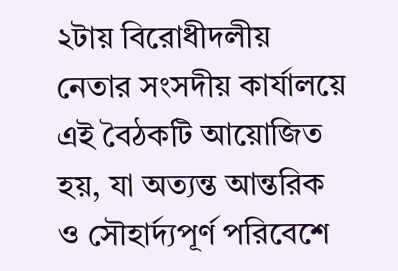২টায় বিরোধীদলীয় নেতার সংসদীয় কার্যালয়ে এই বৈঠকটি আয়োজিত হয়, যা অত্যন্ত আন্তরিক ও সৌহার্দ্যপূর্ণ পরিবেশে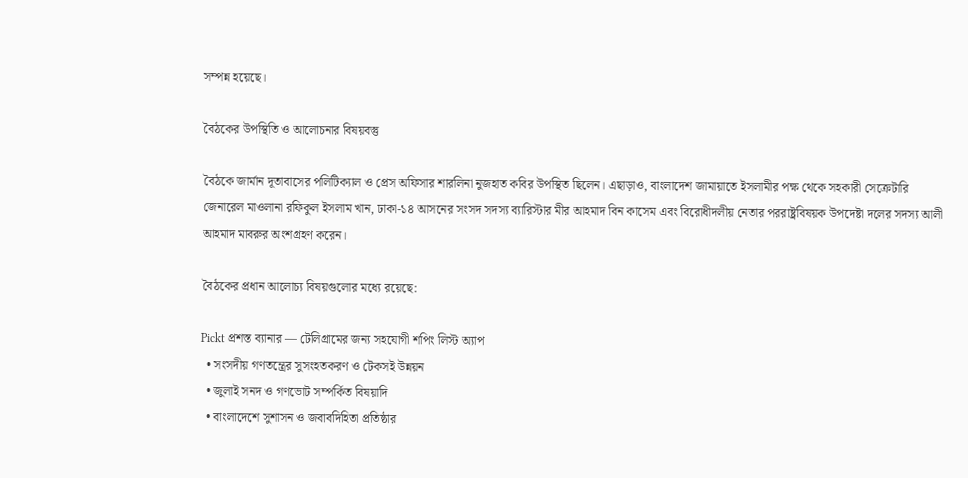সম্পন্ন হয়েছে।

বৈঠকের উপস্থিতি ও আলোচনার বিষয়বস্তু

বৈঠকে জার্মান দূতাবাসের পলিটিক্যাল ও প্রেস অফিসার শারলিনা নুজহাত কবির উপস্থিত ছিলেন। এছাড়াও, বাংলাদেশ জামায়াতে ইসলামীর পক্ষ থেকে সহকারী সেক্রেটারি জেনারেল মাওলানা রফিকুল ইসলাম খান, ঢাকা-১৪ আসনের সংসদ সদস্য ব্যারিস্টার মীর আহমাদ বিন কাসেম এবং বিরোধীদলীয় নেতার পররাষ্ট্রবিষয়ক উপদেষ্টা দলের সদস্য আলী আহমাদ মাবরুর অংশগ্রহণ করেন।

বৈঠকের প্রধান আলোচ্য বিষয়গুলোর মধ্যে রয়েছে:

Pickt প্রশস্ত ব্যানার — টেলিগ্রামের জন্য সহযোগী শপিং লিস্ট অ্যাপ
  • সংসদীয় গণতন্ত্রের সুসংহতকরণ ও টেকসই উন্নয়ন
  • জুলাই সনদ ও গণভোট সম্পর্কিত বিষয়াদি
  • বাংলাদেশে সুশাসন ও জবাবদিহিতা প্রতিষ্ঠার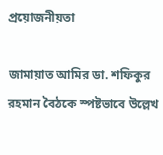প্রয়োজনীয়তা

জামায়াত আমির ডা. শফিকুর রহমান বৈঠকে স্পষ্টভাবে উল্লেখ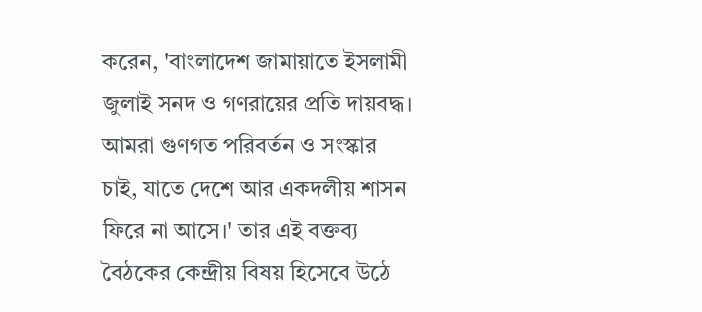করেন, 'বাংলাদেশ জামায়াতে ইসলামী জুলাই সনদ ও গণরায়ের প্রতি দায়বদ্ধ। আমরা গুণগত পরিবর্তন ও সংস্কার চাই, যাতে দেশে আর একদলীয় শাসন ফিরে না আসে।' তার এই বক্তব্য বৈঠকের কেন্দ্রীয় বিষয় হিসেবে উঠে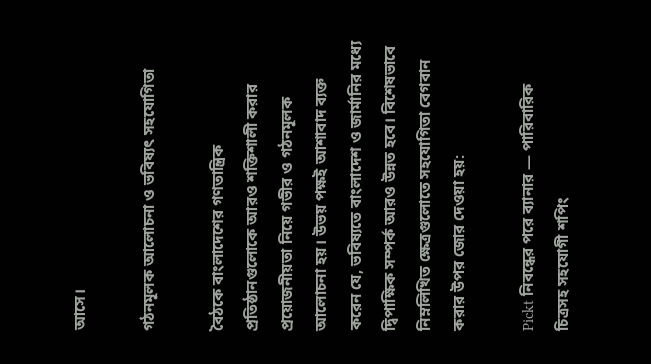আসে।

গঠনমূলক আলোচনা ও ভবিষ্যৎ সহযোগিতা

বৈঠকে বাংলাদেশের গণতান্ত্রিক প্রতিষ্ঠানগুলোকে আরও শক্তিশালী করার প্রয়োজনীয়তা নিয়ে গভীর ও গঠনমূলক আলোচনা হয়। উভয় পক্ষই আশাবাদ ব্যক্ত করেন যে, ভবিষ্যতে বাংলাদেশ ও জার্মানির মধ্যে দ্বিপাক্ষিক সম্পর্ক আরও উন্নত হবে। বিশেষভাবে নিম্নলিখিত ক্ষেত্রগুলোতে সহযোগিতা বেগবান করার উপর জোর দেওয়া হয়:

Pickt নিবন্ধের পরে ব্যানার — পারিবারিক চিত্রসহ সহযোগী শপিং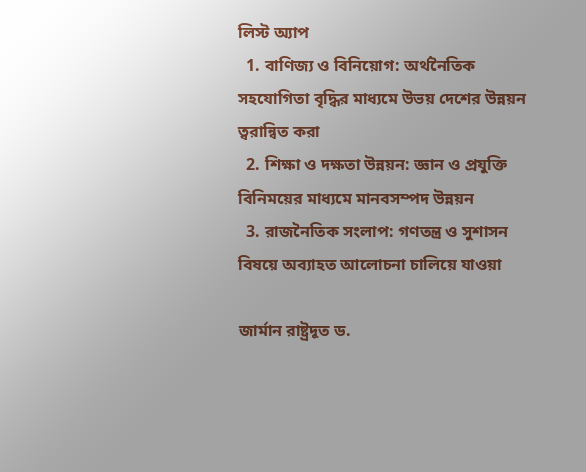লিস্ট অ্যাপ
  1. বাণিজ্য ও বিনিয়োগ: অর্থনৈতিক সহযোগিতা বৃদ্ধির মাধ্যমে উভয় দেশের উন্নয়ন ত্বরান্বিত করা
  2. শিক্ষা ও দক্ষতা উন্নয়ন: জ্ঞান ও প্রযুক্তি বিনিময়ের মাধ্যমে মানবসম্পদ উন্নয়ন
  3. রাজনৈতিক সংলাপ: গণতন্ত্র ও সুশাসন বিষয়ে অব্যাহত আলোচনা চালিয়ে যাওয়া

জার্মান রাষ্ট্রদূত ড.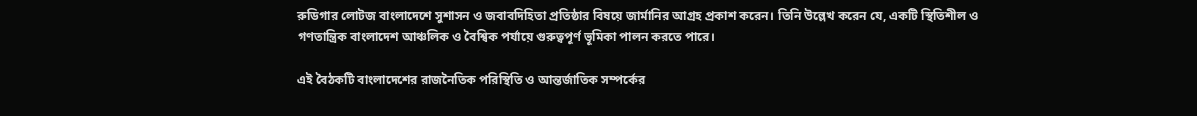রুডিগার লোটজ বাংলাদেশে সুশাসন ও জবাবদিহিতা প্রতিষ্ঠার বিষয়ে জার্মানির আগ্রহ প্রকাশ করেন। তিনি উল্লেখ করেন যে, একটি স্থিতিশীল ও গণতান্ত্রিক বাংলাদেশ আঞ্চলিক ও বৈশ্বিক পর্যায়ে গুরুত্বপূর্ণ ভূমিকা পালন করতে পারে।

এই বৈঠকটি বাংলাদেশের রাজনৈতিক পরিস্থিতি ও আন্তর্জাতিক সম্পর্কের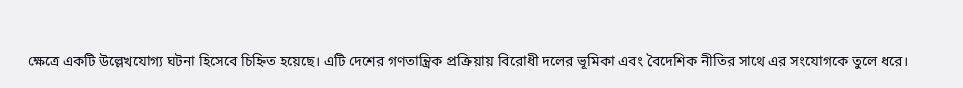ক্ষেত্রে একটি উল্লেখযোগ্য ঘটনা হিসেবে চিহ্নিত হয়েছে। এটি দেশের গণতান্ত্রিক প্রক্রিয়ায় বিরোধী দলের ভূমিকা এবং বৈদেশিক নীতির সাথে এর সংযোগকে তুলে ধরে।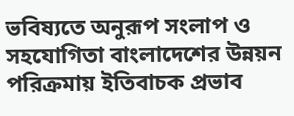ভবিষ্যতে অনুরূপ সংলাপ ও সহযোগিতা বাংলাদেশের উন্নয়ন পরিক্রমায় ইতিবাচক প্রভাব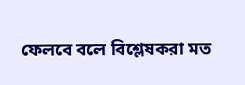ফেলবে বলে বিশ্লেষকরা মত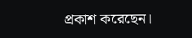প্রকাশ করেছেন।